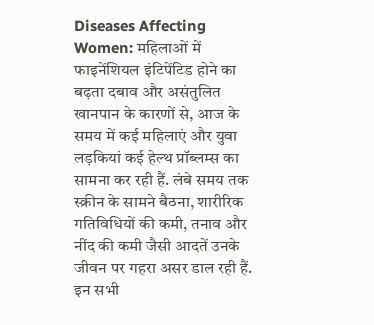Diseases Affecting Women: महिलाओं में फाइनेंशियल इंटिपेंटिड होने का बढ़ता दबाव और असंतुलित खानपान के कारणों से, आज के समय में कई महिलाएं और युवा लड़कियां कई हेल्थ प्रॉब्लम्स का सामना कर रही हैं. लंबे समय तक स्क्रीन के सामने बैठना, शारीरिक गतिविधियों की कमी, तनाव और नींद की कमी जैसी आदतें उनके जीवन पर गहरा असर डाल रही हैं.
इन सभी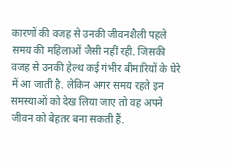कारणों की वजह से उनकी जीवनशैली पहले समय की महिलाओं जैसी नहीं रही. जिसकी वजह से उनकी हेल्थ कई गंभीर बीमारियों के घेरे में आ जाती है. लेकिन अगर समय रहते इन समस्याओं को देख लिया जाए तो वह अपने जीवन को बेहतर बना सकती हैं.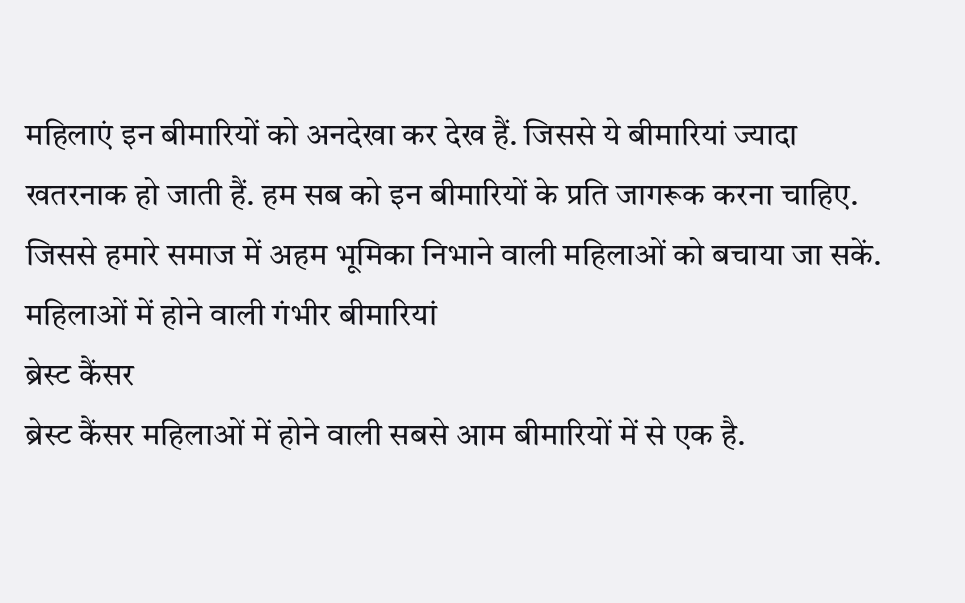महिलाएं इन बीमारियों को अनदेखा कर देख हैं. जिससे ये बीमारियां ज्यादा खतरनाक हो जाती हैं. हम सब को इन बीमारियों के प्रति जागरूक करना चाहिए. जिससे हमारे समाज में अहम भूमिका निभाने वाली महिलाओं को बचाया जा सकें.
महिलाओं में होने वाली गंभीर बीमारियां
ब्रेस्ट कैंसर
ब्रेस्ट कैंसर महिलाओं में होने वाली सबसे आम बीमारियों में से एक है.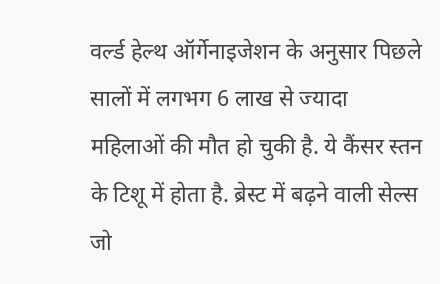वर्ल्ड हेल्थ ऑर्गेनाइजेशन के अनुसार पिछले सालों में लगभग 6 लाख से ज्यादा महिलाओं की मौत हो चुकी है. ये कैंसर स्तन के टिशू में होता है. ब्रेस्ट में बढ़ने वाली सेल्स जो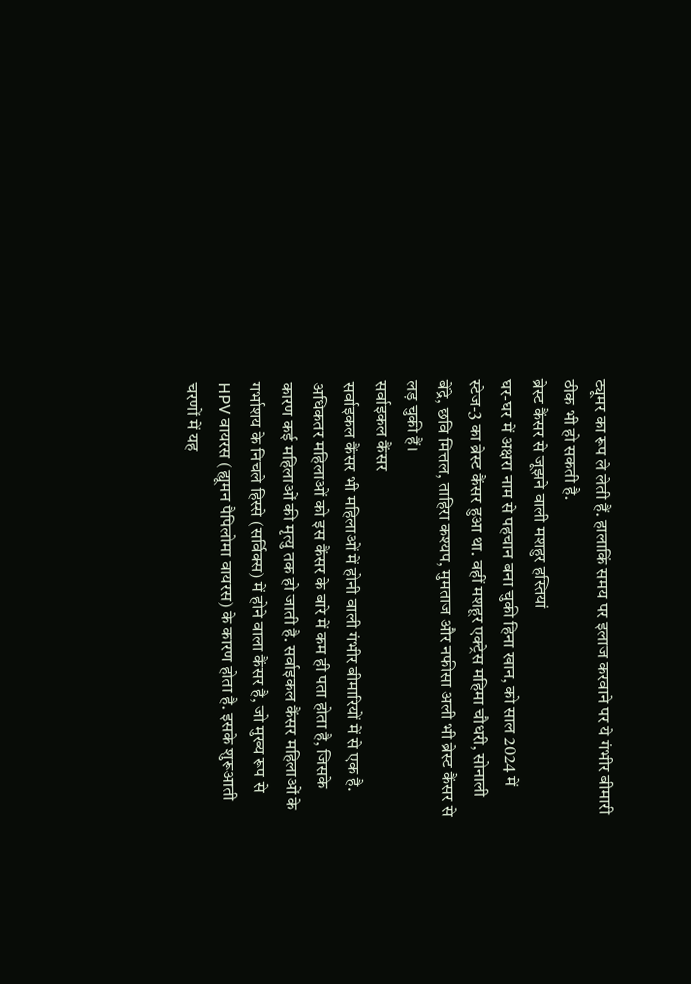ट्यूमर का रूप ले लेती हैं. हालाकिं समय पर इलाज करवाने पर ये गंभीर बीमारी ठीक भी हो सकती है.
ब्रेस्ट कैंसर से जूझने वाली मशहुर हस्तियां
घर-घर में अक्षरा नाम से पहचान बना चुकी हिना खान, को साल 2024 में स्टेज-3 का ब्रेस्ट कैंसर हुआ था. वहीं मशहूर एक्ट्रेस महिमा चौधरी, सोनाली बेंद्रे, छवि मित्तल, ताहिरा कश्यप, मुमताज और नफीसा अली भी ब्रेस्ट कैंसर से लड़ चुकी हैं।
सर्वाइकल कैंसर
सर्वाइकल कैंसर भी महिलाओं में होनी वाली गंभीर बीमारियों में से एक है. अधिकतर महिलाओं को इस कैंसर के बारे में कम ही पता होता है, जिसके कारण कई महिलाओं की मृत्यु तक हो जाती है. सर्वाइकल कैंसर महिलाओं के गर्भाशय के निचले हिस्से (सर्विक्स) में होने वाला कैंसर है, जो मुख्य रूप से HPV वायरस (ह्यूमन पैपिलोमा वायरस) के कारण होता है. इसके शुरूआती चरणों में यह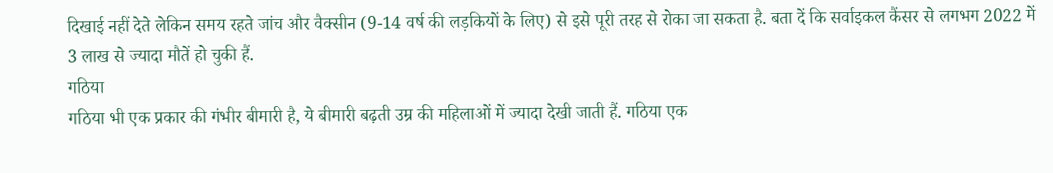दिखाई नहीं देते लेकिन समय रहते जांच और वैक्सीन (9-14 वर्ष की लड़कियों के लिए) से इसे पूरी तरह से रोका जा सकता है. बता दें कि सर्वाइकल कैंसर से लगभग 2022 में 3 लाख से ज्यादा मौतें हो चुकी हैं.
गठिया
गठिया भी एक प्रकार की गंभीर बीमारी है, ये बीमारी बढ़ती उम्र की महिलाओं में ज्यादा देखी जाती हैं. गठिया एक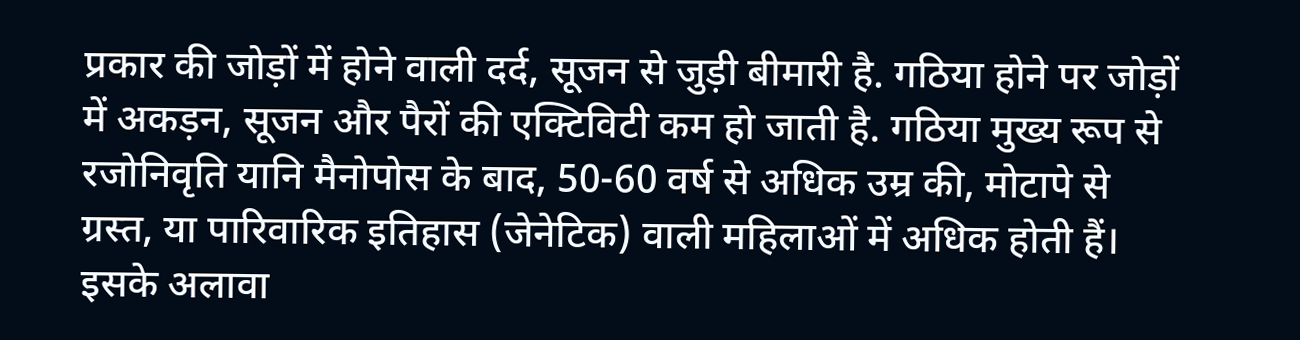प्रकार की जोड़ों में होने वाली दर्द, सूजन से जुड़ी बीमारी है. गठिया होने पर जोड़ों में अकड़न, सूजन और पैरों की एक्टिविटी कम हो जाती है. गठिया मुख्य रूप से रजोनिवृति यानि मैनोपोस के बाद, 50-60 वर्ष से अधिक उम्र की, मोटापे से ग्रस्त, या पारिवारिक इतिहास (जेनेटिक) वाली महिलाओं में अधिक होती हैं। इसके अलावा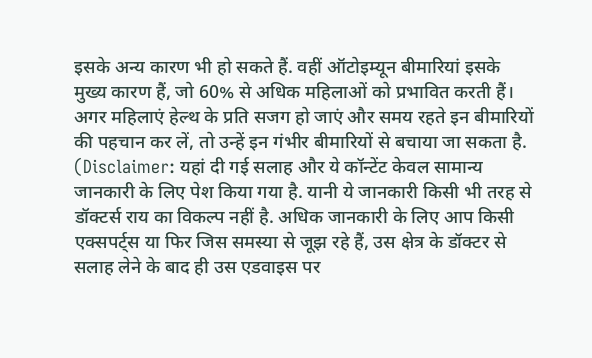इसके अन्य कारण भी हो सकते हैं. वहीं ऑटोइम्यून बीमारियां इसके मुख्य कारण हैं, जो 60% से अधिक महिलाओं को प्रभावित करती हैं।
अगर महिलाएं हेल्थ के प्रति सजग हो जाएं और समय रहते इन बीमारियों की पहचान कर लें, तो उन्हें इन गंभीर बीमारियों से बचाया जा सकता है.
(Disclaimer: यहां दी गई सलाह और ये कॉन्टेंट केवल सामान्य जानकारी के लिए पेश किया गया है. यानी ये जानकारी किसी भी तरह से डॉक्टर्स राय का विकल्प नहीं है. अधिक जानकारी के लिए आप किसी एक्सपर्ट्स या फिर जिस समस्या से जूझ रहे हैं, उस क्षेत्र के डॉक्टर से सलाह लेने के बाद ही उस एडवाइस पर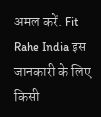अमल करें. Fit Rahe India इस जानकारी के लिए किसी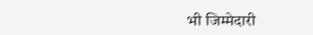भी जिम्मेदारी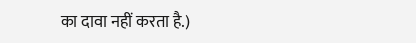का दावा नहीं करता है.)